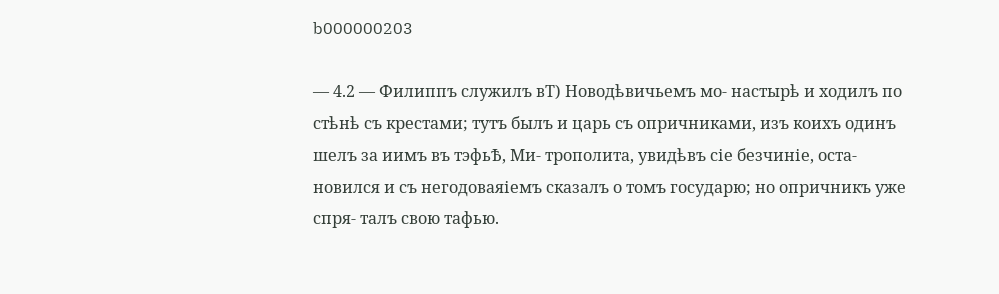b000000203

— 4.2 — Филиппъ служилъ вТ) Новодѣвичьемъ мо- настырѣ и ходилъ по стѣнѣ съ крестами; тутъ былъ и царь съ опричниками, изъ коихъ одинъ шелъ за иимъ въ тэфьѢ, Ми- трополита, увидѣвъ сіе безчиніе, оста- новился и съ негодоваяіемъ сказалъ о томъ государю; но опричникъ уже спря- талъ свою тафью.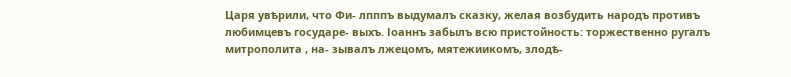Царя увѣрили, что Фи- лпппъ выдумалъ сказку, желая возбудить народъ противъ любимцевъ государе- выхъ. Іоаннъ забылъ всю пристойность: торжественно ругалъ митрополита , на- зывалъ лжецомъ, мятежиикомъ, злодѣ-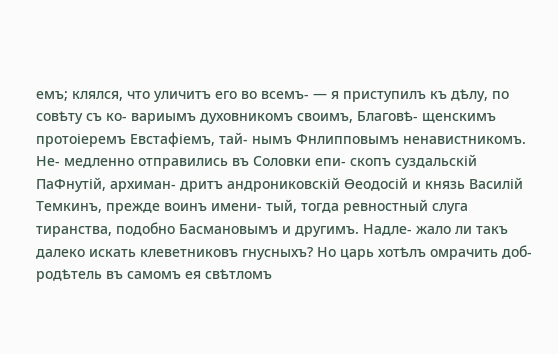емъ; клялся, что уличитъ его во всемъ- — я приступилъ къ дѣлу, по совѣту съ ко- вариымъ духовникомъ своимъ, Благовѣ- щенскимъ протоіеремъ Евстафіемъ, тай- нымъ Фнлипповымъ ненавистникомъ. Не- медленно отправились въ Соловки епи- скопъ суздальскій ПаФнутій, архиман- дритъ андрониковскій Ѳеодосій и князь Василій Темкинъ, прежде воинъ имени- тый, тогда ревностный слуга тиранства, подобно Басмановымъ и другимъ. Надле- жало ли такъ далеко искать клеветниковъ гнусныхъ? Но царь хотѣлъ омрачить доб- родѣтель въ самомъ ея свѣтломъ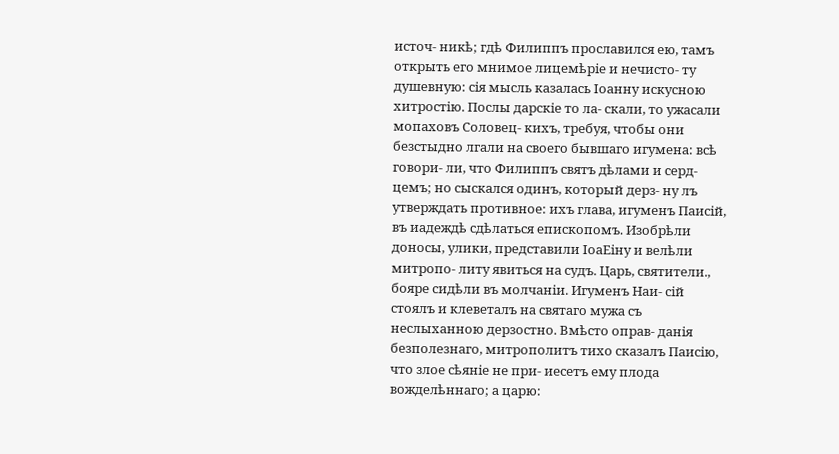источ- никѣ; гдѣ Филиппъ прославился ею, тамъ открыть его мнимое лицемѣріе и нечисто- ту душевную: сія мысль казалась Іоанну искусною хитростію. Послы дарскіе то ла- скали, то ужасали мопаховъ Соловец- кихъ, требуя, чтобы они безстыдно лгали на своего бывшаго игумена: всѣ говори- ли, что Филиппъ святъ дѣлами и серд- цемъ; но сыскался одинъ, который дерз- ну лъ утверждать противное: ихъ глава, игуменъ Паисій, въ иадеждѣ сдѣлаться епископомъ. Изобрѣли доносы, улики, представили ІоаЕіну и велѣли митропо- литу явиться на судъ. Царь, святители., бояре сидѣли въ молчаніи. Игуменъ Наи- сій стоялъ и клеветалъ на святаго мужа съ неслыханною дерзостно. Вмѣсто оправ- данія безполезнаго, митрополитъ тихо сказалъ Паисію, что злое сѣяніе не при- иесетъ ему плода вожделѣннаго; а царю: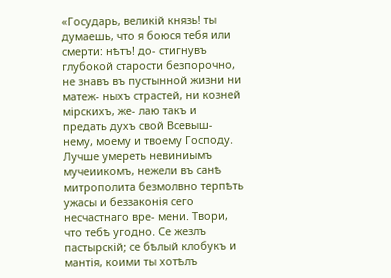«Государь, великій князь! ты думаешь, что я боюся тебя или смерти: нѣтъ! до- стигнувъ глубокой старости безпорочно, не знавъ въ пустынной жизни ни матеж- ныхъ страстей, ни козней мірскихъ, же- лаю такъ и предать духъ свой Всевыш- нему, моему и твоему Господу. Лучше умереть невиниымъ мучеиикомъ, нежели въ санѣ митрополита безмолвно терпѣть ужасы и беззаконія сего несчастнаго вре- мени. Твори, что тебѣ угодно. Се жезлъ пастырскій; се бѣлый клобукъ и мантія, коими ты хотѣлъ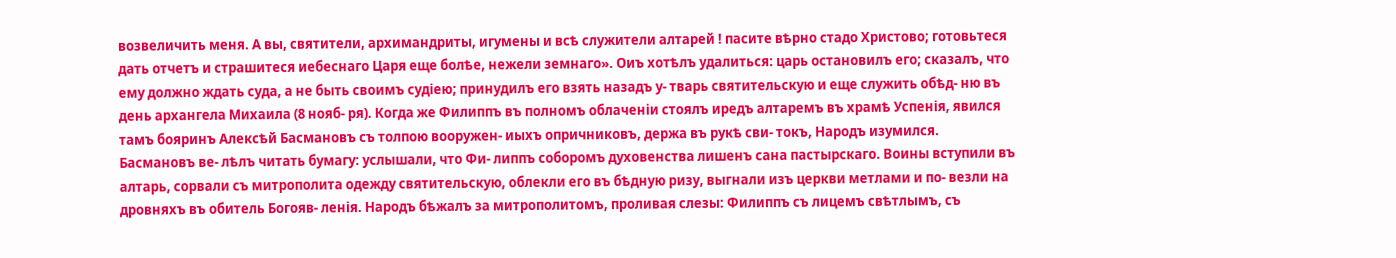возвеличить меня. А вы, святители, архимандриты, игумены и всѣ служители алтарей ! пасите вѣрно стадо Христово; готовьтеся дать отчетъ и страшитеся иебеснаго Царя еще болѣе, нежели земнаго». Оиъ хотѣлъ удалиться: царь остановилъ его; сказалъ, что ему должно ждать суда, а не быть своимъ судіею; принудилъ его взять назадъ у- тварь святительскую и еще служить обѣд- ню въ день архангела Михаила (8 нояб- ря). Когда же Филиппъ въ полномъ облаченіи стоялъ иредъ алтаремъ въ храмѣ Успенія, явился тамъ бояринъ Алексѣй Басмановъ съ толпою вооружен- иыхъ опричниковъ, держа въ рукѣ сви- токъ, Народъ изумился. Басмановъ ве- лѣлъ читать бумагу: услышали, что Фи- липпъ соборомъ духовенства лишенъ сана пастырскаго. Воины вступили въ алтарь, сорвали съ митрополита одежду святительскую, облекли его въ бѣдную ризу, выгнали изъ церкви метлами и по- везли на дровняхъ въ обитель Богояв- ленія. Народъ бѣжалъ за митрополитомъ, проливая слезы: Филиппъ съ лицемъ свѣтлымъ, съ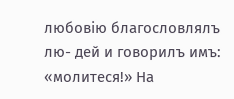любовію благословлялъ лю- дей и говорилъ имъ: «молитеся!» На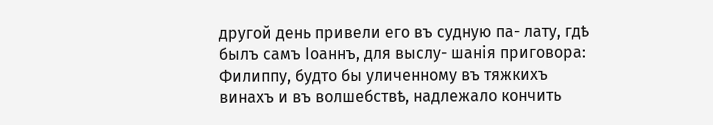другой день привели его въ судную па- лату, гдѣ былъ самъ Іоаннъ, для выслу- шанія приговора: Филиппу, будто бы уличенному въ тяжкихъ винахъ и въ волшебствѣ, надлежало кончить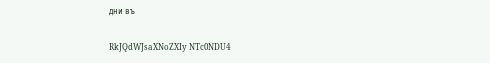дни въ

RkJQdWJsaXNoZXIy NTc0NDU4